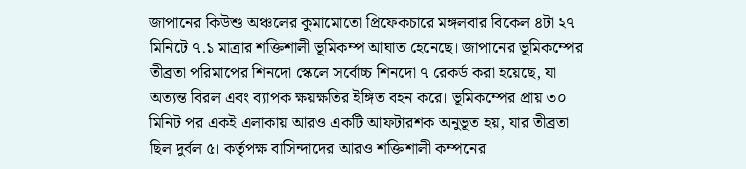জাপানের কিউশু অঞ্চলের কুমামোতো প্রিফেকচারে মঙ্গলবার বিকেল ৪টা ২৭ মিনিটে ৭.১ মাত্রার শক্তিশালী ভূমিকম্প আঘাত হেনেছে। জাপানের ভূমিকম্পের তীব্রতা পরিমাপের শিনদো স্কেলে সর্বোচ্চ শিনদো ৭ রেকর্ড করা হয়েছে, যা অত্যন্ত বিরল এবং ব্যাপক ক্ষয়ক্ষতির ইঙ্গিত বহন করে। ভূমিকম্পের প্রায় ৩০ মিনিট পর একই এলাকায় আরও একটি আফটারশক অনুভূত হয়, যার তীব্রতা ছিল দুর্বল ৫। কর্তৃপক্ষ বাসিন্দাদের আরও শক্তিশালী কম্পনের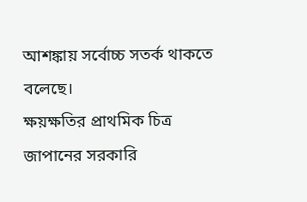আশঙ্কায় সর্বোচ্চ সতর্ক থাকতে বলেছে।
ক্ষয়ক্ষতির প্রাথমিক চিত্র
জাপানের সরকারি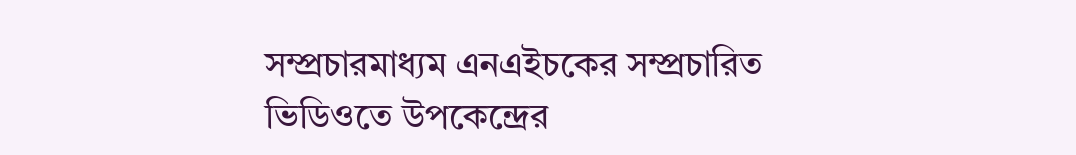সম্প্রচারমাধ্যম এনএইচকের সম্প্রচারিত ভিডিওতে উপকেন্দ্রের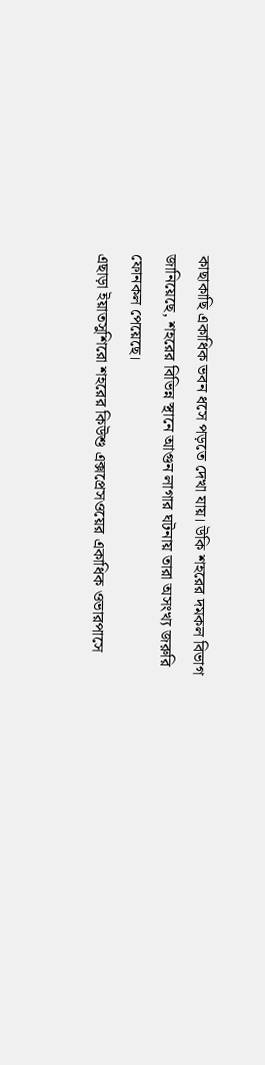কাছাকাছি একাধিক ভবন ধসে পড়তে দেখা যায়। উকি শহরের দমকল বিভাগ জানিয়েছে, শহরের বিভিন্ন স্থানে আগুন লাগার ঘটনায় তারা অসংখ্য জরুরি ফোনকল পেয়েছে।
এছাড়া ইয়াতসুশিরো শহরের কিউশু এক্সপ্রেসওয়ের একাধিক ওভারপাসে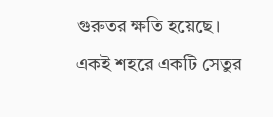গুরুতর ক্ষতি হয়েছে। একই শহরে একটি সেতুর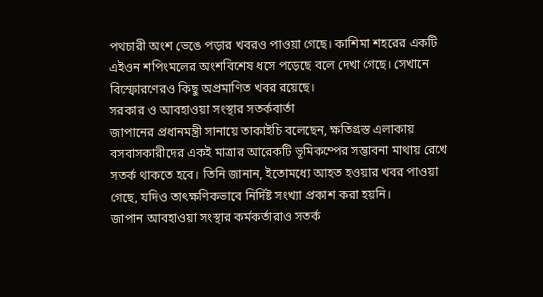পথচারী অংশ ভেঙে পড়ার খবরও পাওয়া গেছে। কাশিমা শহরের একটি এইওন শপিংমলের অংশবিশেষ ধসে পড়েছে বলে দেখা গেছে। সেখানে বিস্ফোরণেরও কিছু অপ্রমাণিত খবর রয়েছে।
সরকার ও আবহাওয়া সংস্থার সতর্কবার্তা
জাপানের প্রধানমন্ত্রী সানায়ে তাকাইচি বলেছেন, ক্ষতিগ্রস্ত এলাকায় বসবাসকারীদের একই মাত্রার আরেকটি ভূমিকম্পের সম্ভাবনা মাথায় রেখে সতর্ক থাকতে হবে। তিনি জানান, ইতোমধ্যে আহত হওয়ার খবর পাওয়া গেছে, যদিও তাৎক্ষণিকভাবে নির্দিষ্ট সংখ্যা প্রকাশ করা হয়নি।
জাপান আবহাওয়া সংস্থার কর্মকর্তারাও সতর্ক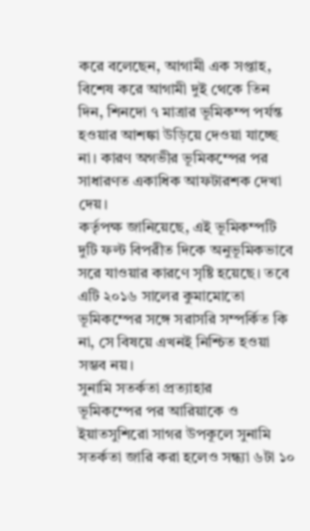করে বলেছেন, আগামী এক সপ্তাহ, বিশেষ করে আগামী দুই থেকে তিন দিন, শিনদো ৭ মাত্রার ভূমিকম্প পর্যন্ত হওয়ার আশঙ্কা উড়িয়ে দেওয়া যাচ্ছে না। কারণ অগভীর ভূমিকম্পের পর সাধারণত একাধিক আফটারশক দেখা দেয়।
কর্তৃপক্ষ জানিয়েছে, এই ভূমিকম্পটি দুটি ফল্ট বিপরীত দিকে অনুভূমিকভাবে সরে যাওয়ার কারণে সৃষ্টি হয়েছে। তবে এটি ২০১৬ সালের কুমামোতো ভূমিকম্পের সঙ্গে সরাসরি সম্পর্কিত কি না, সে বিষয়ে এখনই নিশ্চিত হওয়া সম্ভব নয়।
সুনামি সতর্কতা প্রত্যাহার
ভূমিকম্পের পর আরিয়াকে ও ইয়াতসুশিরো সাগর উপকূলে সুনামি সতর্কতা জারি করা হলেও সন্ধ্যা ৬টা ১০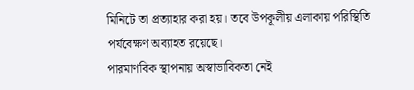মিনিটে তা প্রত্যাহার করা হয়। তবে উপকূলীয় এলাকায় পরিস্থিতি পর্যবেক্ষণ অব্যাহত রয়েছে।
পারমাণবিক স্থাপনায় অস্বাভাবিকতা নেই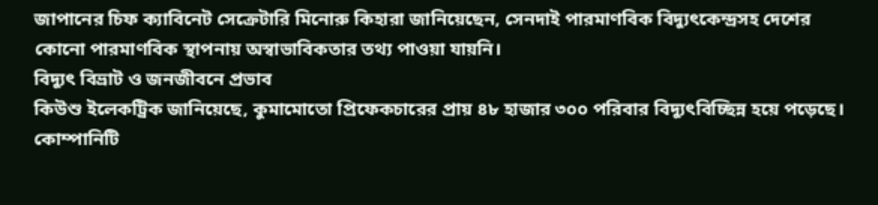জাপানের চিফ ক্যাবিনেট সেক্রেটারি মিনোরু কিহারা জানিয়েছেন, সেনদাই পারমাণবিক বিদ্যুৎকেন্দ্রসহ দেশের কোনো পারমাণবিক স্থাপনায় অস্বাভাবিকতার তথ্য পাওয়া যায়নি।
বিদ্যুৎ বিভ্রাট ও জনজীবনে প্রভাব
কিউশু ইলেকট্রিক জানিয়েছে, কুমামোতো প্রিফেকচারের প্রায় ৪৮ হাজার ৩০০ পরিবার বিদ্যুৎবিচ্ছিন্ন হয়ে পড়েছে। কোম্পানিটি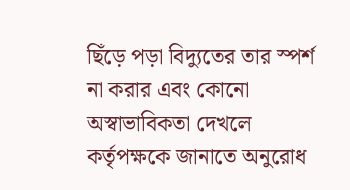ছিঁড়ে পড়া বিদ্যুতের তার স্পর্শ না করার এবং কোনো অস্বাভাবিকতা দেখলে কর্তৃপক্ষকে জানাতে অনুরোধ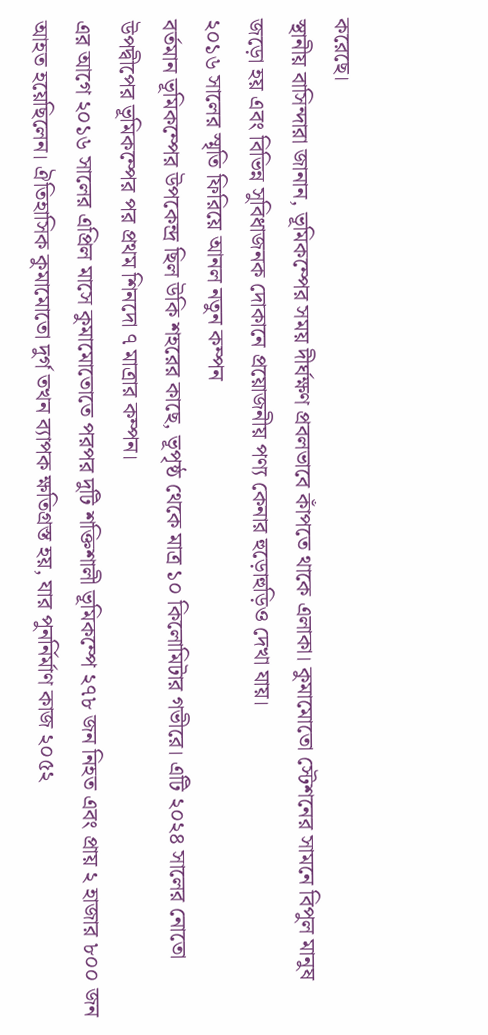করেছে।
স্থানীয় বাসিন্দারা জানান, ভূমিকম্পের সময় দীর্ঘক্ষণ প্রবলভাবে কাঁপতে থাকে এলাকা। কুমামোতো স্টেশনের সামনে বিপুল মানুষ জড়ো হয় এবং বিভিন্ন সুবিধাজনক দোকানে প্রয়োজনীয় পণ্য কেনার হুড়োহুড়িও দেখা যায়।
২০১৬ সালের স্মৃতি ফিরিয়ে আনল নতুন কম্পন
বর্তমান ভূমিকম্পের উপকেন্দ্র ছিল উকি শহরের কাছে, ভূপৃষ্ঠ থেকে মাত্র ১০ কিলোমিটার গভীরে। এটি ২০২৪ সালের নোতো উপদ্বীপের ভূমিকম্পের পর প্রথম শিনদো ৭ মাত্রার কম্পন।
এর আগে ২০১৬ সালের এপ্রিল মাসে কুমামোতোতে পরপর দুটি শক্তিশালী ভূমিকম্পে ২৭৮ জন নিহত এবং প্রায় ২ হাজার ৮০০ জন আহত হয়েছিলেন। ঐতিহাসিক কুমামোতো দুর্গ তখন ব্যাপক ক্ষতিগ্রস্ত হয়, যার পুনর্নির্মাণ কাজ ২০৫২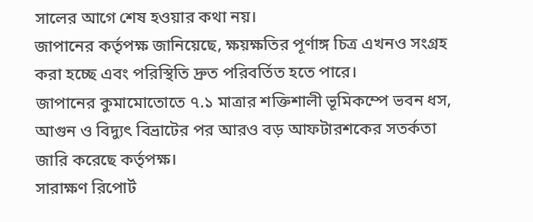সালের আগে শেষ হওয়ার কথা নয়।
জাপানের কর্তৃপক্ষ জানিয়েছে, ক্ষয়ক্ষতির পূর্ণাঙ্গ চিত্র এখনও সংগ্রহ করা হচ্ছে এবং পরিস্থিতি দ্রুত পরিবর্তিত হতে পারে।
জাপানের কুমামোতোতে ৭.১ মাত্রার শক্তিশালী ভূমিকম্পে ভবন ধস, আগুন ও বিদ্যুৎ বিভ্রাটের পর আরও বড় আফটারশকের সতর্কতা জারি করেছে কর্তৃপক্ষ।
সারাক্ষণ রিপোর্ট